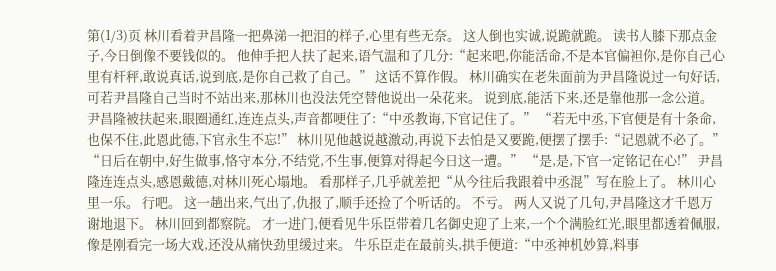第(1/3)页 林川看着尹昌隆一把鼻涕一把泪的样子,心里有些无奈。 这人倒也实诚,说跪就跪。 读书人膝下那点金子,今日倒像不要钱似的。 他伸手把人扶了起来,语气温和了几分:“起来吧,你能活命,不是本官偏袒你,是你自己心里有杆秤,敢说真话,说到底,是你自己救了自己。” 这话不算作假。 林川确实在老朱面前为尹昌隆说过一句好话,可若尹昌隆自己当时不站出来,那林川也没法凭空替他说出一朵花来。 说到底,能活下来,还是靠他那一念公道。 尹昌隆被扶起来,眼圈通红,连连点头,声音都哽住了:“中丞教诲,下官记住了。” “若无中丞,下官便是有十条命,也保不住,此恩此德,下官永生不忘!” 林川见他越说越激动,再说下去怕是又要跪,便摆了摆手:“记恩就不必了。” “日后在朝中,好生做事,恪守本分,不结党,不生事,便算对得起今日这一遭。” “是,是,下官一定铭记在心!” 尹昌隆连连点头,感恩戴德,对林川死心塌地。 看那样子,几乎就差把“从今往后我跟着中丞混”写在脸上了。 林川心里一乐。 行吧。 这一趟出来,气出了,仇报了,顺手还捡了个听话的。 不亏。 两人又说了几句,尹昌隆这才千恩万谢地退下。 林川回到都察院。 才一进门,便看见牛乐臣带着几名御史迎了上来,一个个满脸红光,眼里都透着佩服,像是刚看完一场大戏,还没从痛快劲里缓过来。 牛乐臣走在最前头,拱手便道:“中丞神机妙算,料事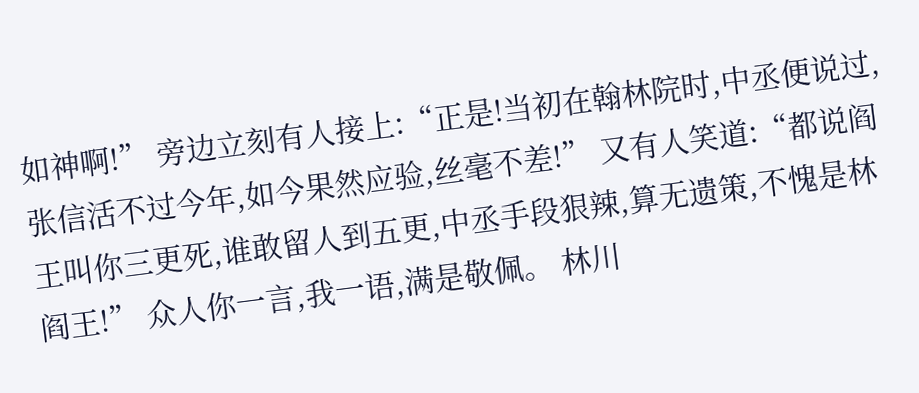如神啊!” 旁边立刻有人接上:“正是!当初在翰林院时,中丞便说过,张信活不过今年,如今果然应验,丝毫不差!” 又有人笑道:“都说阎王叫你三更死,谁敢留人到五更,中丞手段狠辣,算无遗策,不愧是林阎王!” 众人你一言,我一语,满是敬佩。 林川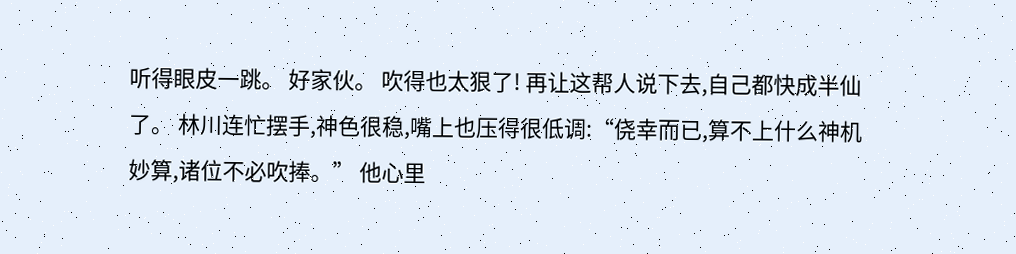听得眼皮一跳。 好家伙。 吹得也太狠了! 再让这帮人说下去,自己都快成半仙了。 林川连忙摆手,神色很稳,嘴上也压得很低调:“侥幸而已,算不上什么神机妙算,诸位不必吹捧。” 他心里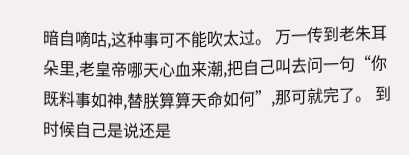暗自嘀咕,这种事可不能吹太过。 万一传到老朱耳朵里,老皇帝哪天心血来潮,把自己叫去问一句“你既料事如神,替朕算算天命如何”,那可就完了。 到时候自己是说还是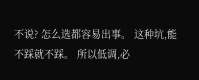不说? 怎么选都容易出事。 这种坑,能不踩就不踩。 所以低调,必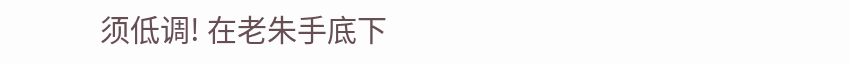须低调! 在老朱手底下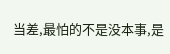当差,最怕的不是没本事,是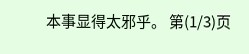本事显得太邪乎。 第(1/3)页